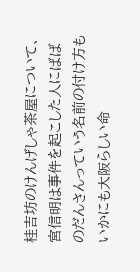桂吉坊のけんげしゃ茶屋について、宮信明は事件を起こした人にばばのだんさんっていう名前の付け方もいかにも大阪らしい命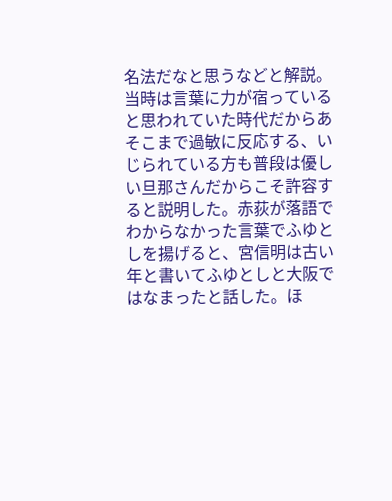名法だなと思うなどと解説。当時は言葉に力が宿っていると思われていた時代だからあそこまで過敏に反応する、いじられている方も普段は優しい旦那さんだからこそ許容すると説明した。赤荻が落語でわからなかった言葉でふゆとしを揚げると、宮信明は古い年と書いてふゆとしと大阪ではなまったと話した。ほ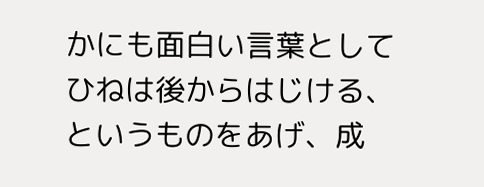かにも面白い言葉としてひねは後からはじける、というものをあげ、成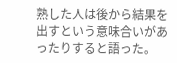熟した人は後から結果を出すという意味合いがあったりすると語った。